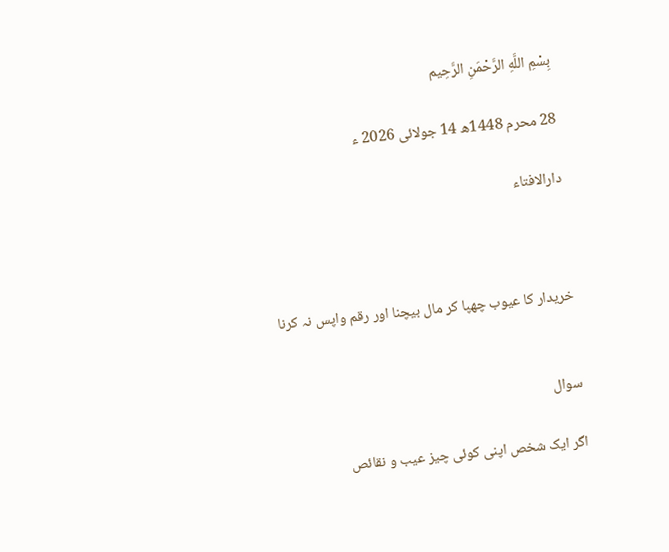بِسْمِ اللَّهِ الرَّحْمَنِ الرَّحِيم

28 محرم 1448ھ 14 جولائی 2026 ء

دارالافتاء



خریدار کا عیوب چھپا کر مال بیچنا اور رقم واپس نہ کرنا


سوال

اگر ایک شخص اپنی کوئی چیز عیب و نقائص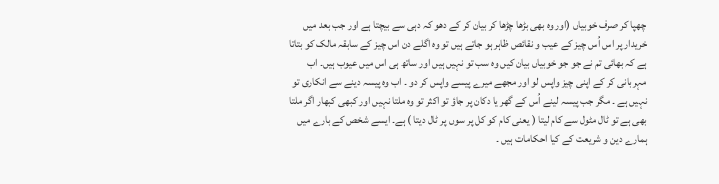چھپا کر صرف خوبیاں (اور وہ بھی بڑھا چڑھا کر بیان کر کے دھو کہ دہی سے بیچتا ہے اور جب بعد میں خریدار پر اس اُس چیز کے عیب و نقائص ظاہر ہو جاتے ہیں تو وہ اگلے دن اس چیز کے سابقہ مالک کو بتاتا ہے کہ بھائی تم نے جو جو خوبیاں بیان کیں وہ سب تو نہیں ہیں اور ساتھ ہی اس میں عیوب ہیں۔ اب مہربانی کر کے اپنی چیز واپس لو اور مجھے میرے پیسے واپس کر دو ۔ اب وہ پیسہ دینے سے انکاری تو نہیں ہے ۔ مگر جب پیسہ لینے اُس کے گھر یا دکان پر جاؤ تو اکثر تو وہ ملتا نہیں اور کبھی کبھار اگر ملتا بھی ہے تو ٹال مٹول سے کام لیتا ( یعنی کام کو کل پر سوں پر ٹال دیتا ) ہے۔ ایسے شخص کے بارے میں ہمارے دین و شریعت کے کیا احکامات ہیں ۔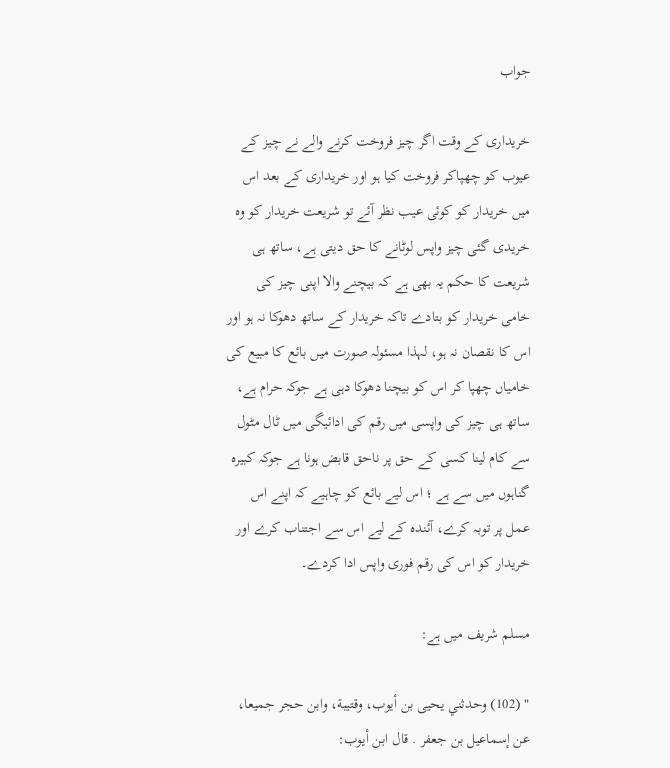جواب

خریداری کے وقت اگر چیز فروخت کرنے والے نے چیز کے عیوب کو چھپاکر فروخت کیا ہو اور خریداری کے بعد اس میں خریدار کو کوئی عیب نظر آئے تو شریعت خریدار کو وہ خریدی گئی چیز واپس لوٹانے کا حق دیتی ہے، ساتھ ہی شریعت کا حکم یہ بھی ہے کہ بیچنے والا اپنی چیز کی خامی خریدار کو بتادے تاکہ خریدار کے ساتھ دھوکا نہ ہو اور اس کا نقصان نہ ہو، لہذا مسئولہ صورت میں بائع کا مبیع کی خامیاں چھپا کر اس کو بیچنا دھوکا دہی ہے جوکہ حرام ہے، ساتھ ہی چیز کی واپسی میں رقم کی ادائیگی میں ٹال مٹول سے کام لینا کسی کے حق پر ناحق قابض ہونا ہے جوکہ کبیرہ گناہوں میں سے ہے ؛ اس لیے بائع کو چاہیے کہ اپنے اس عمل پر توبہ کرے، آئندہ کے لیے اس سے اجتناب کرے اور خریدار کو اس کی رقم فوری واپس ادا کردے۔

مسلم شریف میں ہے:

" (102) وحدثني ‌يحيى بن أيوب، ‌وقتيبة، ‌وابن حجر جميعا، عن ‌إسماعيل بن جعفر . قال ابن أيوب: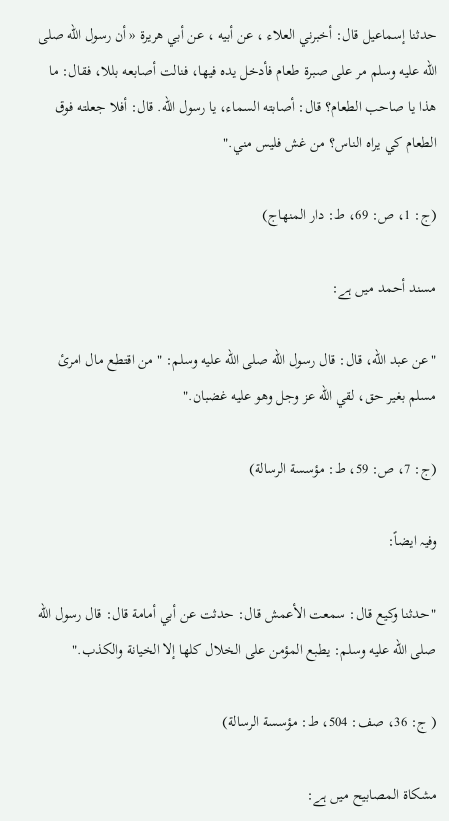حدثنا إسماعيل قال: أخبرني ‌العلاء ، عن ‌أبيه ، عن ‌أبي هريرة « أن رسول الله صلى الله عليه وسلم مر على صبرة طعام فأدخل يده فيها، فنالت أصابعه بللا، فقال: ما هذا يا صاحب الطعام؟ قال: أصابته السماء، يا رسول الله. قال: أفلا جعلته فوق الطعام كي يراه الناس؟ ‌من ‌غش ‌فليس مني."

(ج: 1، ص: 69، ط: دار المنھاج)

مسند أحمد میں ہے:

"عن عبد الله، قال: قال رسول الله صلى الله عليه وسلم: " من اقتطع مال امرئ مسلم ‌بغير ‌حق، لقي الله عز وجل ‌وهو ‌عليه ‌غضبان."

(ج: 7، ص: 59، ط: مؤسسة الرسالة)

وفیہ ایضاً:

"حدثنا وكيع قال: سمعت الأعمش قال: حدثت عن أبي أمامة قال: قال رسول الله صلى الله عليه وسلم: يطبع المؤمن على الخلال كلها إلا الخيانة والكذب."

( ج: 36، صف: 504، ط: مؤسسة الرسالة)

مشکاۃ المصابیح میں ہے: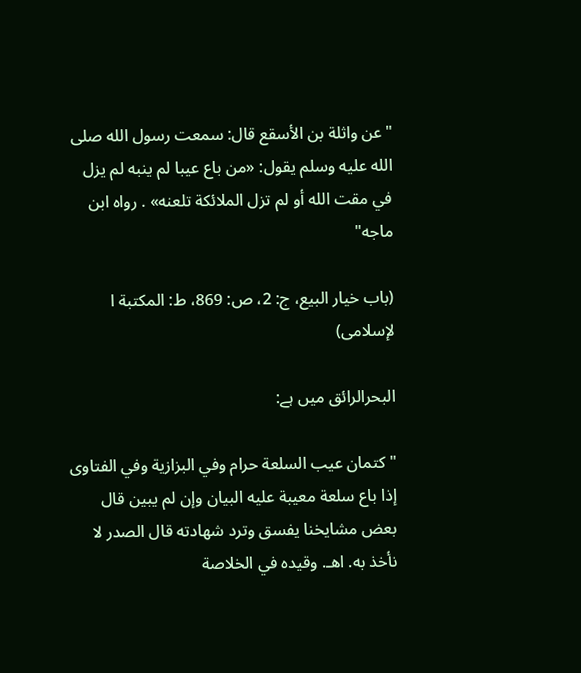"عن واثلة بن الأسقع قال: سمعت رسول الله صلى الله عليه وسلم يقول: «من ‌باع ‌عيبا لم ينبه لم يزل في مقت الله أو لم تزل الملائكة تلعنه» . رواه ابن ماجه"

(باب خیار البیع، ج: 2، ص: 869، ط: المکتبة ا لإسلامی)

البحرالرائق میں ہے:

"كتمان ‌عيب ‌السلعة ‌حرام وفي البزازية وفي الفتاوى إذا باع سلعة معيبة عليه البيان وإن لم يبين قال بعض مشايخنا يفسق وترد شهادته قال الصدر لا نأخذ به. اهـ. وقيده في الخلاصة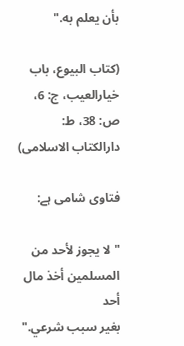بأن يعلم به."

(کتاب البیوع، باب خیارالعیب، ج: 6، ص: 38، ط: دارالکتاب الاسلامی)

فتاوی شامی ہے:

"لا يجوز لأحد من المسلمين أخذ مال أحد بغير ‌سبب ‌شرعي."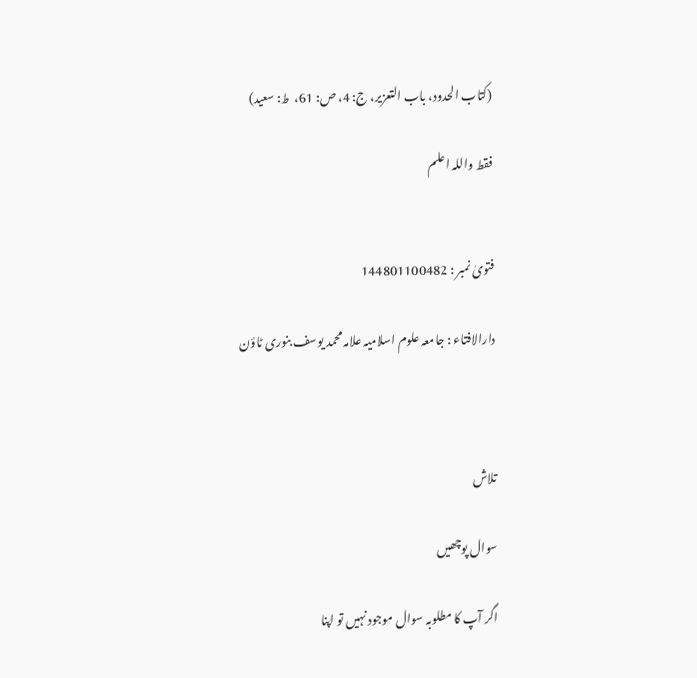(کتاب الحدود، باب التعزیر، ج: 4، ص: 61،  ط: سعید)

فقط واللہ اعلم


فتویٰ نمبر : 144801100482

دارالافتاء : جامعہ علوم اسلامیہ علامہ محمد یوسف بنوری ٹاؤن



تلاش

سوال پوچھیں

اگر آپ کا مطلوبہ سوال موجود نہیں تو اپنا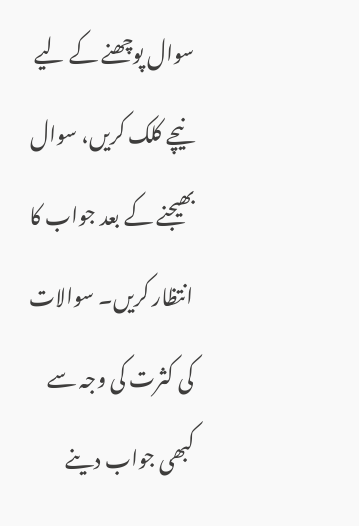سوال پوچھنے کے لیے نیچے کلک کریں، سوال بھیجنے کے بعد جواب کا انتظار کریں۔ سوالات کی کثرت کی وجہ سے کبھی جواب دینے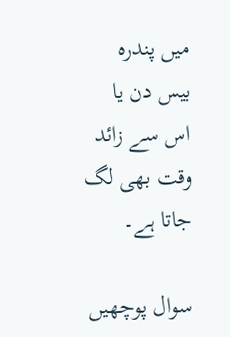میں پندرہ بیس دن یا اس سے زائد وقت بھی لگ جاتا ہے۔

سوال پوچھیں